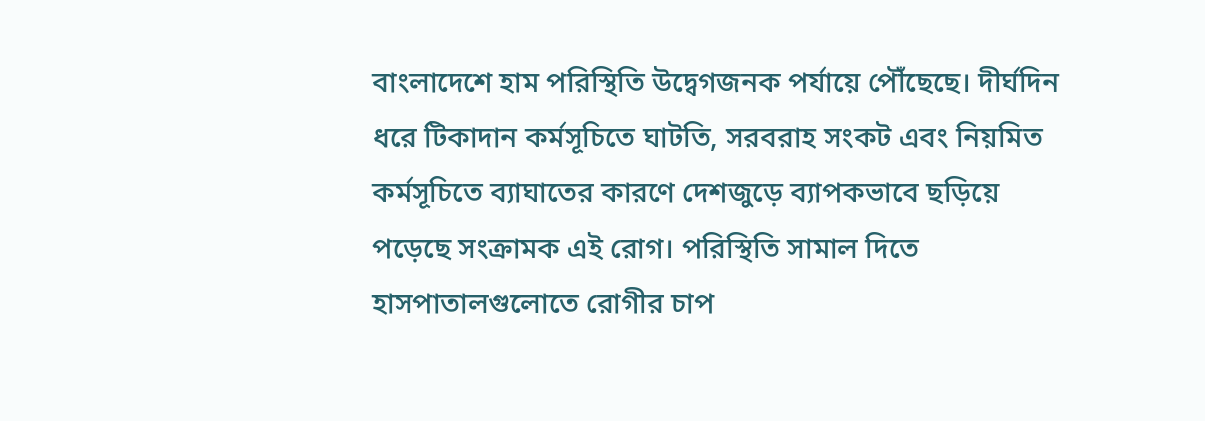বাংলাদেশে হাম পরিস্থিতি উদ্বেগজনক পর্যায়ে পৌঁছেছে। দীর্ঘদিন ধরে টিকাদান কর্মসূচিতে ঘাটতি, সরবরাহ সংকট এবং নিয়মিত কর্মসূচিতে ব্যাঘাতের কারণে দেশজুড়ে ব্যাপকভাবে ছড়িয়ে পড়েছে সংক্রামক এই রোগ। পরিস্থিতি সামাল দিতে হাসপাতালগুলোতে রোগীর চাপ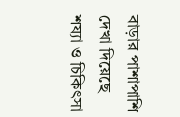বাড়ার পাশাপাশি দেখা দিয়েছে শয্যা ও চিকিৎসা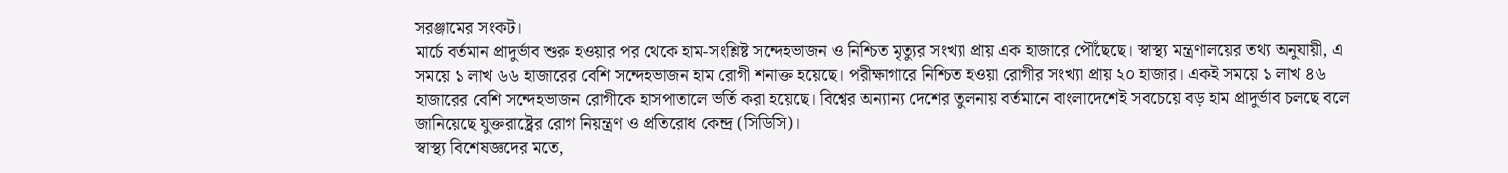সরঞ্জামের সংকট।
মার্চে বর্তমান প্রাদুর্ভাব শুরু হওয়ার পর থেকে হাম-সংশ্লিষ্ট সন্দেহভাজন ও নিশ্চিত মৃত্যুর সংখ্যা প্রায় এক হাজারে পৌঁছেছে। স্বাস্থ্য মন্ত্রণালয়ের তথ্য অনুযায়ী, এ সময়ে ১ লাখ ৬৬ হাজারের বেশি সন্দেহভাজন হাম রোগী শনাক্ত হয়েছে। পরীক্ষাগারে নিশ্চিত হওয়া রোগীর সংখ্যা প্রায় ২০ হাজার। একই সময়ে ১ লাখ ৪৬ হাজারের বেশি সন্দেহভাজন রোগীকে হাসপাতালে ভর্তি করা হয়েছে। বিশ্বের অন্যান্য দেশের তুলনায় বর্তমানে বাংলাদেশেই সবচেয়ে বড় হাম প্রাদুর্ভাব চলছে বলে জানিয়েছে যুক্তরাষ্ট্রের রোগ নিয়ন্ত্রণ ও প্রতিরোধ কেন্দ্র (সিডিসি)।
স্বাস্থ্য বিশেষজ্ঞদের মতে,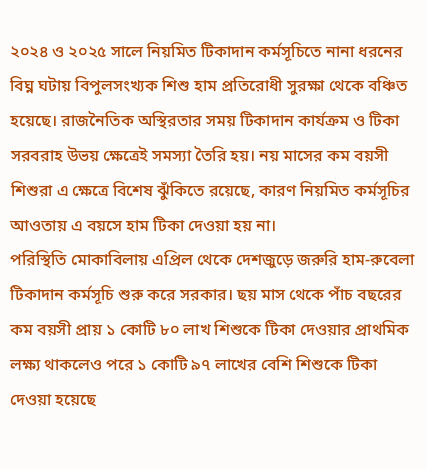২০২৪ ও ২০২৫ সালে নিয়মিত টিকাদান কর্মসূচিতে নানা ধরনের বিঘ্ন ঘটায় বিপুলসংখ্যক শিশু হাম প্রতিরোধী সুরক্ষা থেকে বঞ্চিত হয়েছে। রাজনৈতিক অস্থিরতার সময় টিকাদান কার্যক্রম ও টিকা সরবরাহ উভয় ক্ষেত্রেই সমস্যা তৈরি হয়। নয় মাসের কম বয়সী শিশুরা এ ক্ষেত্রে বিশেষ ঝুঁকিতে রয়েছে, কারণ নিয়মিত কর্মসূচির আওতায় এ বয়সে হাম টিকা দেওয়া হয় না।
পরিস্থিতি মোকাবিলায় এপ্রিল থেকে দেশজুড়ে জরুরি হাম-রুবেলা টিকাদান কর্মসূচি শুরু করে সরকার। ছয় মাস থেকে পাঁচ বছরের কম বয়সী প্রায় ১ কোটি ৮০ লাখ শিশুকে টিকা দেওয়ার প্রাথমিক লক্ষ্য থাকলেও পরে ১ কোটি ৯৭ লাখের বেশি শিশুকে টিকা দেওয়া হয়েছে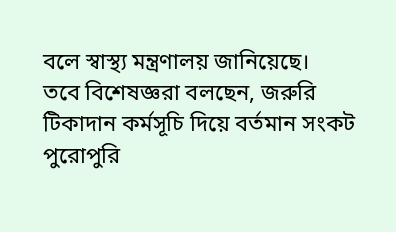বলে স্বাস্থ্য মন্ত্রণালয় জানিয়েছে।
তবে বিশেষজ্ঞরা বলছেন, জরুরি টিকাদান কর্মসূচি দিয়ে বর্তমান সংকট পুরোপুরি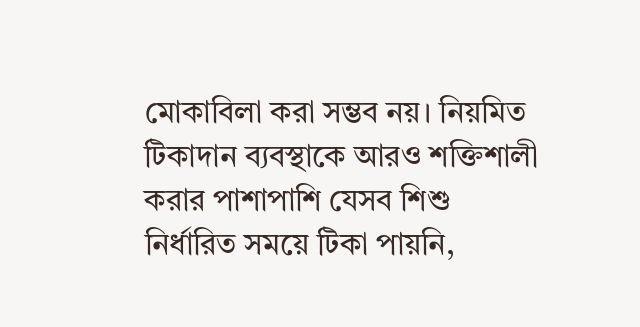মোকাবিলা করা সম্ভব নয়। নিয়মিত টিকাদান ব্যবস্থাকে আরও শক্তিশালী করার পাশাপাশি যেসব শিশু নির্ধারিত সময়ে টিকা পায়নি,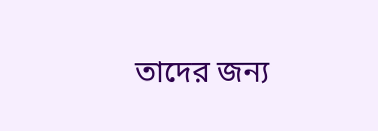তাদের জন্য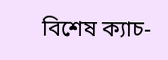বিশেষ ক্যাচ-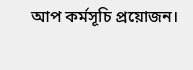আপ কর্মসূচি প্রয়োজন।